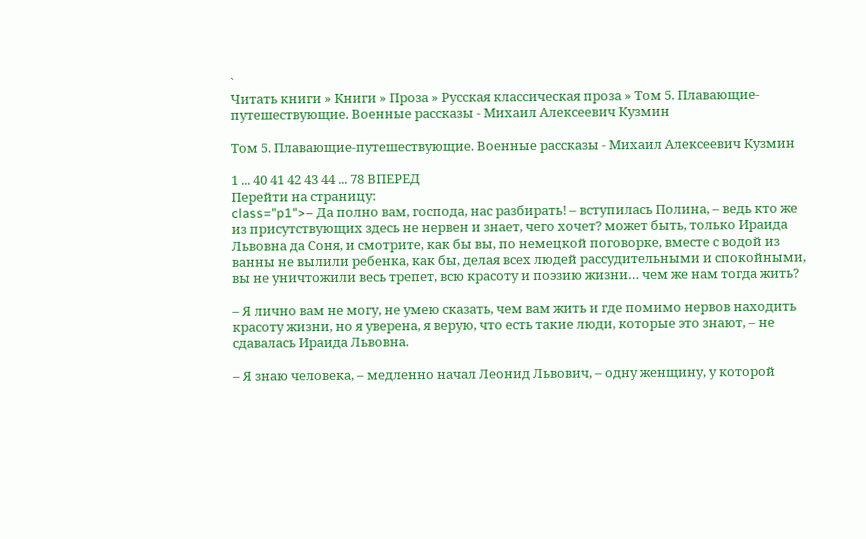`
Читать книги » Книги » Проза » Русская классическая проза » Том 5. Плавающие-путешествующие. Военные рассказы - Михаил Алексеевич Кузмин

Том 5. Плавающие-путешествующие. Военные рассказы - Михаил Алексеевич Кузмин

1 ... 40 41 42 43 44 ... 78 ВПЕРЕД
Перейти на страницу:
class="p1">– Да полно вам, господа, нас разбирать! – вступилась Полина, – ведь кто же из присутствующих здесь не нервен и знает, чего хочет? может быть, только Ираида Львовна да Соня, и смотрите, как бы вы, по немецкой поговорке, вместе с водой из ванны не вылили ребенка, как бы, делая всех людей рассудительными и спокойными, вы не уничтожили весь трепет, всю красоту и поэзию жизни… чем же нам тогда жить?

– Я лично вам не могу, не умею сказать, чем вам жить и где помимо нервов находить красоту жизни, но я уверена, я верую, что есть такие люди, которые это знают, – не сдавалась Ираида Львовна.

– Я знаю человека, – медленно начал Леонид Львович, – одну женщину, у которой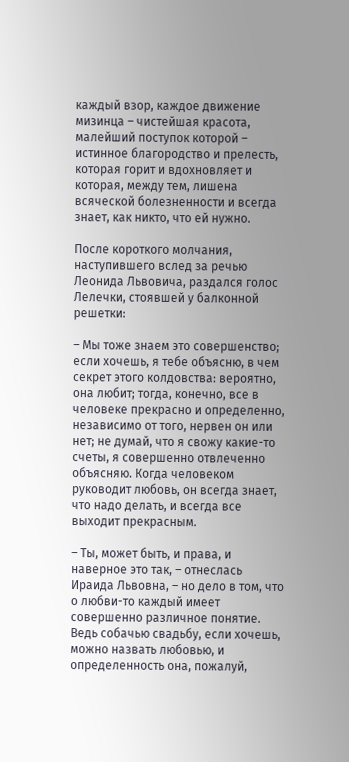каждый взор, каждое движение мизинца – чистейшая красота, малейший поступок которой – истинное благородство и прелесть, которая горит и вдохновляет и которая, между тем, лишена всяческой болезненности и всегда знает, как никто, что ей нужно.

После короткого молчания, наступившего вслед за речью Леонида Львовича, раздался голос Лелечки, стоявшей у балконной решетки:

– Мы тоже знаем это совершенство; если хочешь, я тебе объясню, в чем секрет этого колдовства: вероятно, она любит; тогда, конечно, все в человеке прекрасно и определенно, независимо от того, нервен он или нет; не думай, что я свожу какие-то счеты, я совершенно отвлеченно объясняю. Когда человеком руководит любовь, он всегда знает, что надо делать, и всегда все выходит прекрасным.

– Ты, может быть, и права, и наверное это так, – отнеслась Ираида Львовна, – но дело в том, что о любви-то каждый имеет совершенно различное понятие. Ведь собачью свадьбу, если хочешь, можно назвать любовью, и определенность она, пожалуй,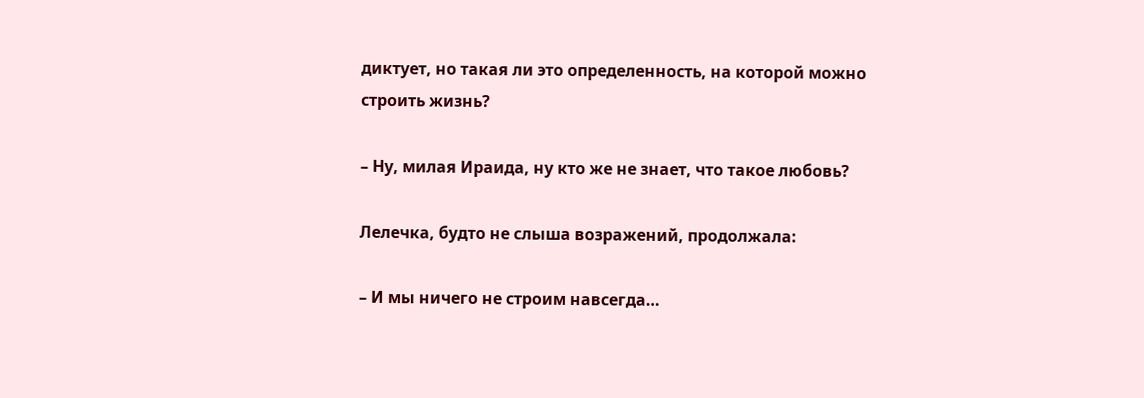диктует, но такая ли это определенность, на которой можно строить жизнь?

– Ну, милая Ираида, ну кто же не знает, что такое любовь?

Лелечка, будто не слыша возражений, продолжала:

– И мы ничего не строим навсегда…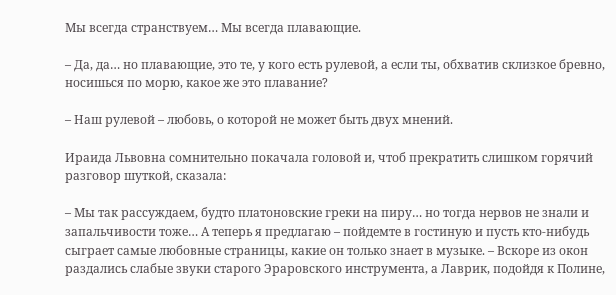Мы всегда странствуем… Мы всегда плавающие.

– Да, да… но плавающие, это те, у кого есть рулевой, а если ты, обхватив склизкое бревно, носишься по морю, какое же это плавание?

– Наш рулевой – любовь, о которой не может быть двух мнений.

Ираида Львовна сомнительно покачала головой и, чтоб прекратить слишком горячий разговор шуткой, сказала:

– Мы так рассуждаем, будто платоновские греки на пиру… но тогда нервов не знали и запальчивости тоже… А теперь я предлагаю – пойдемте в гостиную и пусть кто-нибудь сыграет самые любовные страницы, какие он только знает в музыке. – Вскоре из окон раздались слабые звуки старого Эраровского инструмента, а Лаврик, подойдя к Полине,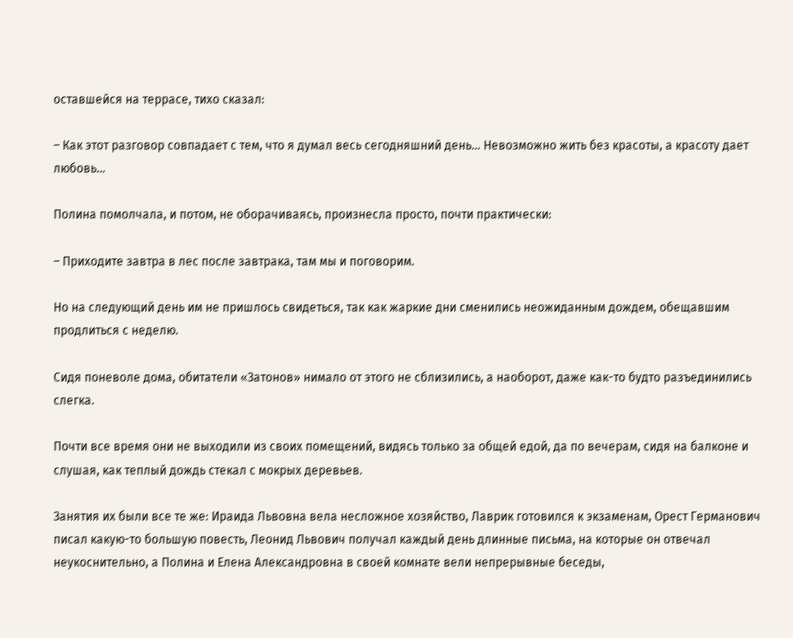оставшейся на террасе, тихо сказал:

– Как этот разговор совпадает с тем, что я думал весь сегодняшний день… Невозможно жить без красоты, а красоту дает любовь…

Полина помолчала, и потом, не оборачиваясь, произнесла просто, почти практически:

– Приходите завтра в лес после завтрака, там мы и поговорим.

Но на следующий день им не пришлось свидеться, так как жаркие дни сменились неожиданным дождем, обещавшим продлиться с неделю.

Сидя поневоле дома, обитатели «Затонов» нимало от этого не сблизились, а наоборот, даже как-то будто разъединились слегка.

Почти все время они не выходили из своих помещений, видясь только за общей едой, да по вечерам, сидя на балконе и слушая, как теплый дождь стекал с мокрых деревьев.

Занятия их были все те же: Ираида Львовна вела несложное хозяйство, Лаврик готовился к экзаменам, Орест Германович писал какую-то большую повесть, Леонид Львович получал каждый день длинные письма, на которые он отвечал неукоснительно, а Полина и Елена Александровна в своей комнате вели непрерывные беседы,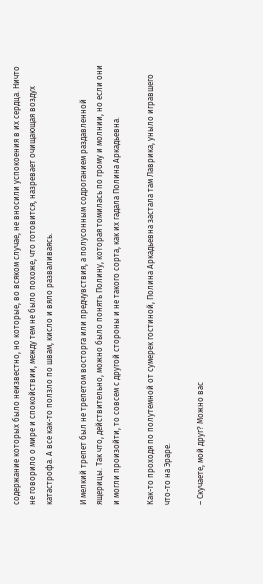содержание которых было неизвестно, но которые, во всяком случае, не вносили успокоения в их сердца. Ничто не говорило о мире и спокойствии, между тем не было похоже, что готовится, назревает очищающая воздух катастрофа. А все как-то ползло по швам, кисло и вяло разваливаясь.

И мелкий трепет был не трепетом восторга или предчувствия, а полусонным содроганием раздавленной ящерицы. Так что, действительно, можно было понять Полину, которая томилась по грому и молнии, но если они и могли произойти, то совсем с другой стороны и не такого сорта, как их гадала Полина Аркадьевна.

Как-то проходя по полутемной от сумерек гостиной, Полина Аркадьевна застала там Лаврика, уныло игравшего что-то на Эраре.

– Скучаете, мой друг? Можно вас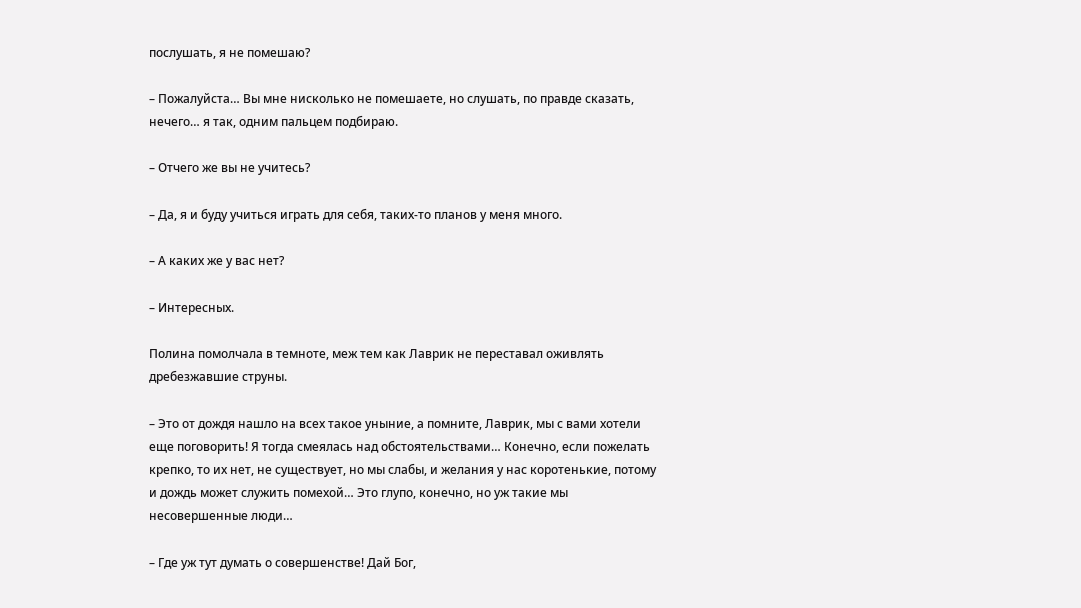послушать, я не помешаю?

– Пожалуйста… Вы мне нисколько не помешаете, но слушать, по правде сказать, нечего… я так, одним пальцем подбираю.

– Отчего же вы не учитесь?

– Да, я и буду учиться играть для себя, таких-то планов у меня много.

– А каких же у вас нет?

– Интересных.

Полина помолчала в темноте, меж тем как Лаврик не переставал оживлять дребезжавшие струны.

– Это от дождя нашло на всех такое уныние, а помните, Лаврик, мы с вами хотели еще поговорить! Я тогда смеялась над обстоятельствами… Конечно, если пожелать крепко, то их нет, не существует, но мы слабы, и желания у нас коротенькие, потому и дождь может служить помехой… Это глупо, конечно, но уж такие мы несовершенные люди…

– Где уж тут думать о совершенстве! Дай Бог,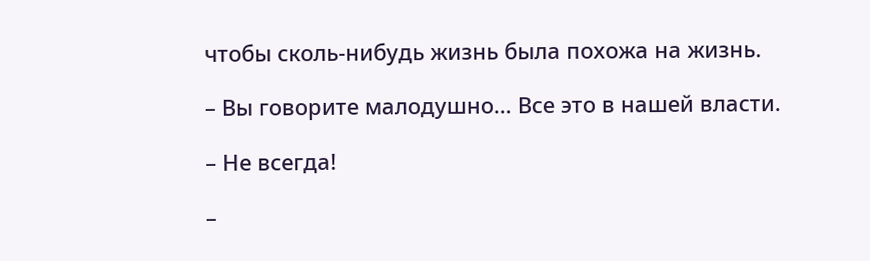чтобы сколь-нибудь жизнь была похожа на жизнь.

– Вы говорите малодушно… Все это в нашей власти.

– Не всегда!

–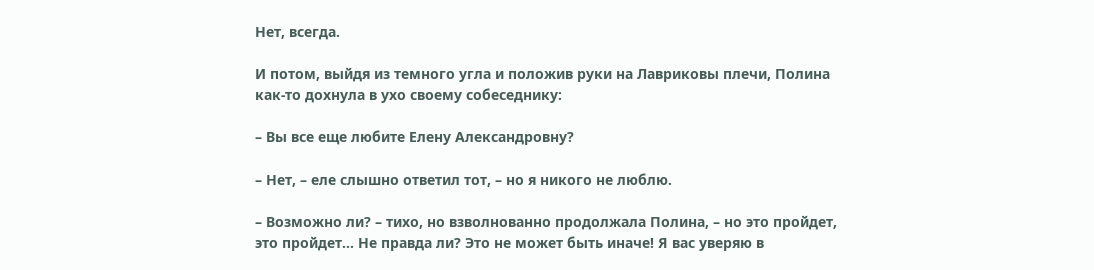Нет, всегда.

И потом, выйдя из темного угла и положив руки на Лавриковы плечи, Полина как-то дохнула в ухо своему собеседнику:

– Вы все еще любите Елену Александровну?

– Нет, – еле слышно ответил тот, – но я никого не люблю.

– Возможно ли? – тихо, но взволнованно продолжала Полина, – но это пройдет, это пройдет… Не правда ли? Это не может быть иначе! Я вас уверяю в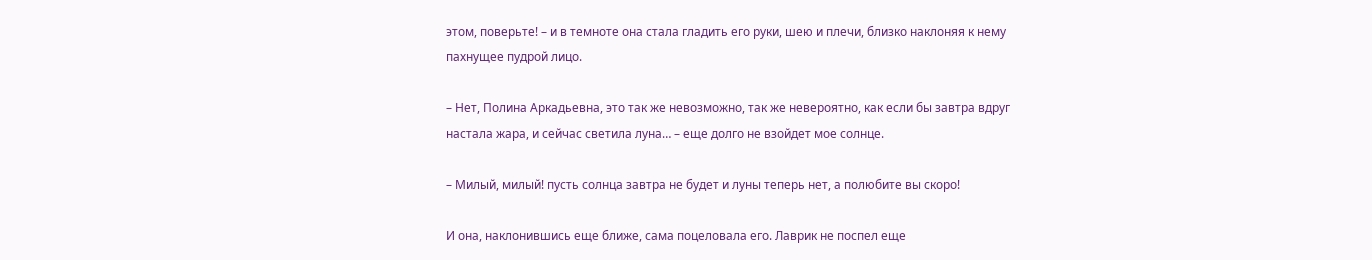этом, поверьте! – и в темноте она стала гладить его руки, шею и плечи, близко наклоняя к нему пахнущее пудрой лицо.

– Нет, Полина Аркадьевна, это так же невозможно, так же невероятно, как если бы завтра вдруг настала жара, и сейчас светила луна… – еще долго не взойдет мое солнце.

– Милый, милый! пусть солнца завтра не будет и луны теперь нет, а полюбите вы скоро!

И она, наклонившись еще ближе, сама поцеловала его. Лаврик не поспел еще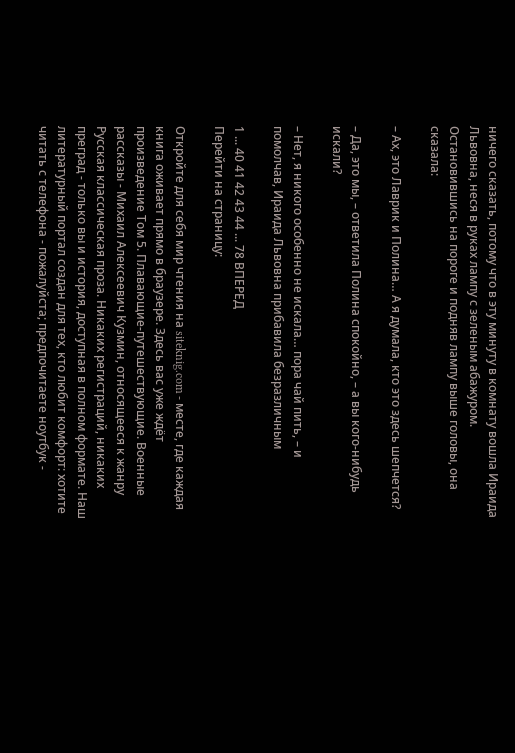ничего сказать, потому что в эту минуту в комнату вошла Ираида Львовна, неся в руках лампу с зеленым абажуром. Остановившись на пороге и подняв лампу выше головы, она сказала:

– Ах, это Лаврик и Полина… А я думала, кто это здесь шепчется?

– Да, это мы, – ответила Полина спокойно, – а вы кого-нибудь искали?

– Нет, я никого особенно не искала… пора чай пить, – и помолчав, Ираида Львовна прибавила безразличным

1 ... 40 41 42 43 44 ... 78 ВПЕРЕД
Перейти на страницу:

Откройте для себя мир чтения на siteknig.com - месте, где каждая книга оживает прямо в браузере. Здесь вас уже ждёт произведение Том 5. Плавающие-путешествующие. Военные рассказы - Михаил Алексеевич Кузмин, относящееся к жанру Русская классическая проза. Никаких регистраций, никаких преград - только вы и история, доступная в полном формате. Наш литературный портал создан для тех, кто любит комфорт: хотите читать с телефона - пожалуйста; предпочитаете ноутбук -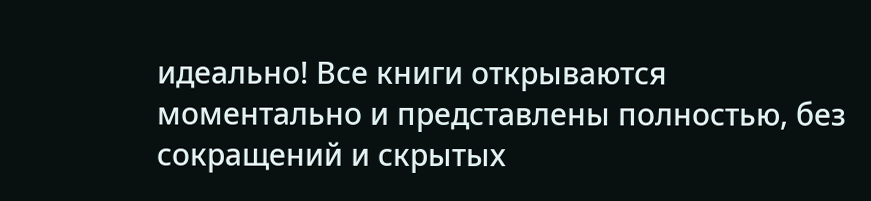идеально! Все книги открываются моментально и представлены полностью, без сокращений и скрытых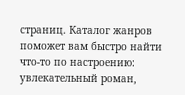страниц. Каталог жанров поможет вам быстро найти что-то по настроению: увлекательный роман,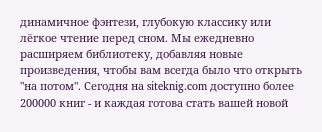динамичное фэнтези, глубокую классику или лёгкое чтение перед сном. Мы ежедневно расширяем библиотеку, добавляя новые произведения, чтобы вам всегда было что открыть "на потом". Сегодня на siteknig.com доступно более 200000 книг - и каждая готова стать вашей новой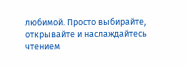любимой. Просто выбирайте, открывайте и наслаждайтесь чтением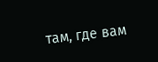там, где вам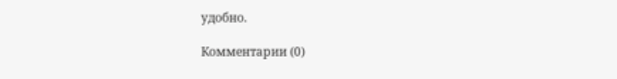удобно.

Комментарии (0)